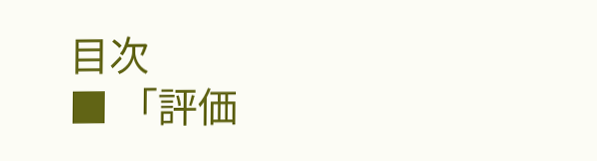目次
■ 「評価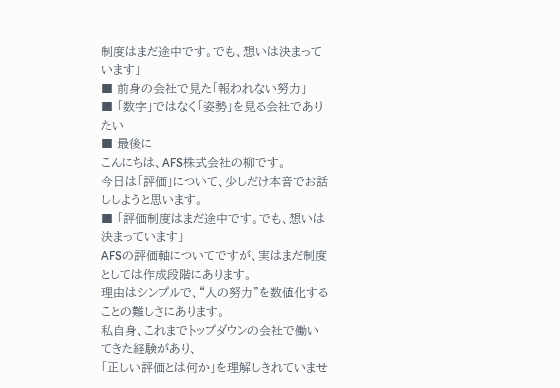制度はまだ途中です。でも、想いは決まっています」
■ 前身の会社で見た「報われない努力」
■ 「数字」ではなく「姿勢」を見る会社でありたい
■ 最後に
こんにちは、AFS株式会社の柳です。
今日は「評価」について、少しだけ本音でお話ししようと思います。
■ 「評価制度はまだ途中です。でも、想いは決まっています」
AFSの評価軸についてですが、実はまだ制度としては作成段階にあります。
理由はシンプルで、“人の努力”を数値化することの難しさにあります。
私自身、これまでトップダウンの会社で働いてきた経験があり、
「正しい評価とは何か」を理解しきれていませ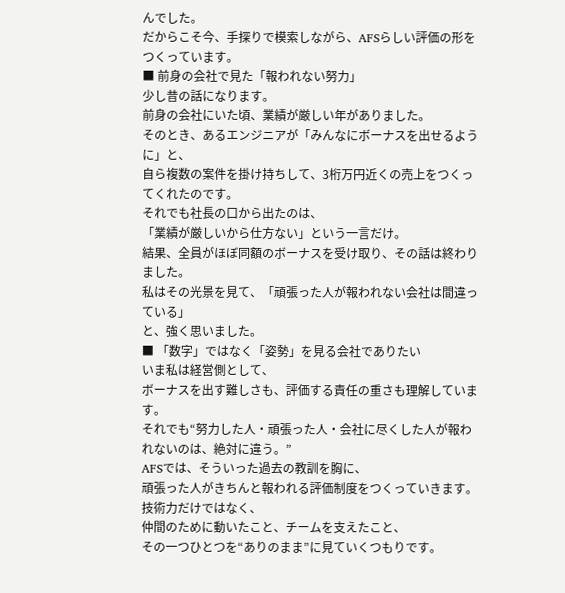んでした。
だからこそ今、手探りで模索しながら、AFSらしい評価の形をつくっています。
■ 前身の会社で見た「報われない努力」
少し昔の話になります。
前身の会社にいた頃、業績が厳しい年がありました。
そのとき、あるエンジニアが「みんなにボーナスを出せるように」と、
自ら複数の案件を掛け持ちして、3桁万円近くの売上をつくってくれたのです。
それでも社長の口から出たのは、
「業績が厳しいから仕方ない」という一言だけ。
結果、全員がほぼ同額のボーナスを受け取り、その話は終わりました。
私はその光景を見て、「頑張った人が報われない会社は間違っている」
と、強く思いました。
■ 「数字」ではなく「姿勢」を見る会社でありたい
いま私は経営側として、
ボーナスを出す難しさも、評価する責任の重さも理解しています。
それでも“努力した人・頑張った人・会社に尽くした人が報われないのは、絶対に違う。”
AFSでは、そういった過去の教訓を胸に、
頑張った人がきちんと報われる評価制度をつくっていきます。
技術力だけではなく、
仲間のために動いたこと、チームを支えたこと、
その一つひとつを“ありのまま”に見ていくつもりです。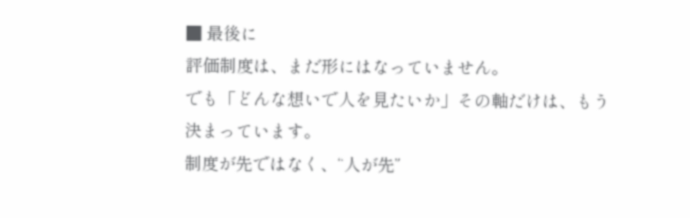■ 最後に
評価制度は、まだ形にはなっていません。
でも「どんな想いで人を見たいか」その軸だけは、もう決まっています。
制度が先ではなく、“人が先”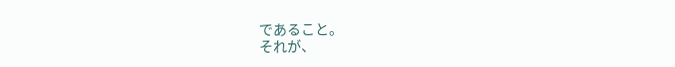であること。
それが、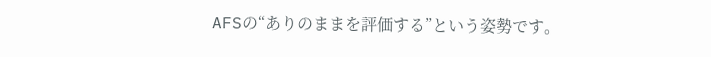AFSの“ありのままを評価する”という姿勢です。